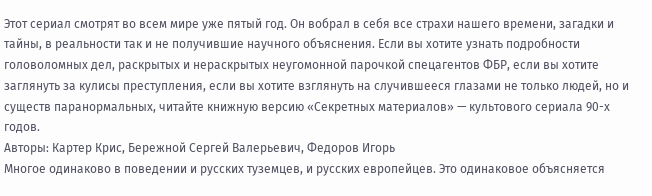Этот сериал смотрят во всем мире уже пятый год. Он вобрал в себя все страхи нашего времени, загадки и тайны, в реальности так и не получившие научного объяснения. Если вы хотите узнать подробности головоломных дел, раскрытых и нераскрытых неугомонной парочкой спецагентов ФБР, если вы хотите заглянуть за кулисы преступления, если вы хотите взглянуть на случившееся глазами не только людей, но и существ паранормальных, читайте книжную версию «Секретных материалов» — культового сериала 90-х годов.
Авторы: Картер Крис, Бережной Сергей Валерьевич, Федоров Игорь
Многое одинаково в поведении и русских туземцев, и русских европейцев. Это одинаковое объясняется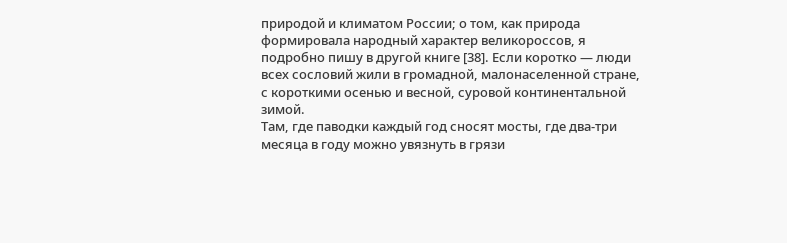природой и климатом России; о том, как природа формировала народный характер великороссов, я подробно пишу в другой книге [38]. Если коротко — люди всех сословий жили в громадной, малонаселенной стране, с короткими осенью и весной, суровой континентальной зимой.
Там, где паводки каждый год сносят мосты, где два-три месяца в году можно увязнуть в грязи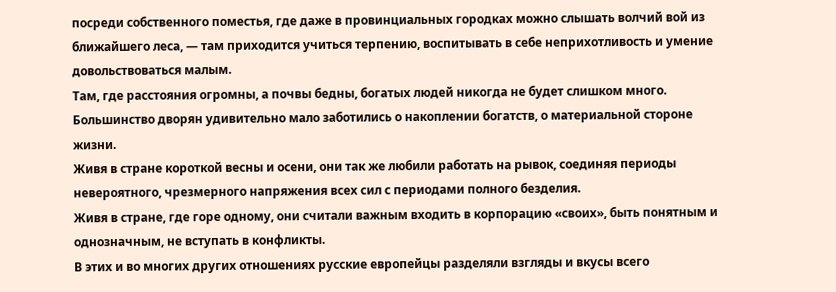посреди собственного поместья, где даже в провинциальных городках можно слышать волчий вой из ближайшего леса, — там приходится учиться терпению, воспитывать в себе неприхотливость и умение довольствоваться малым.
Там, где расстояния огромны, а почвы бедны, богатых людей никогда не будет слишком много. Большинство дворян удивительно мало заботились о накоплении богатств, о материальной стороне жизни.
Живя в стране короткой весны и осени, они так же любили работать на рывок, соединяя периоды невероятного, чрезмерного напряжения всех сил с периодами полного безделия.
Живя в стране, где горе одному, они считали важным входить в корпорацию «своих», быть понятным и однозначным, не вступать в конфликты.
В этих и во многих других отношениях русские европейцы разделяли взгляды и вкусы всего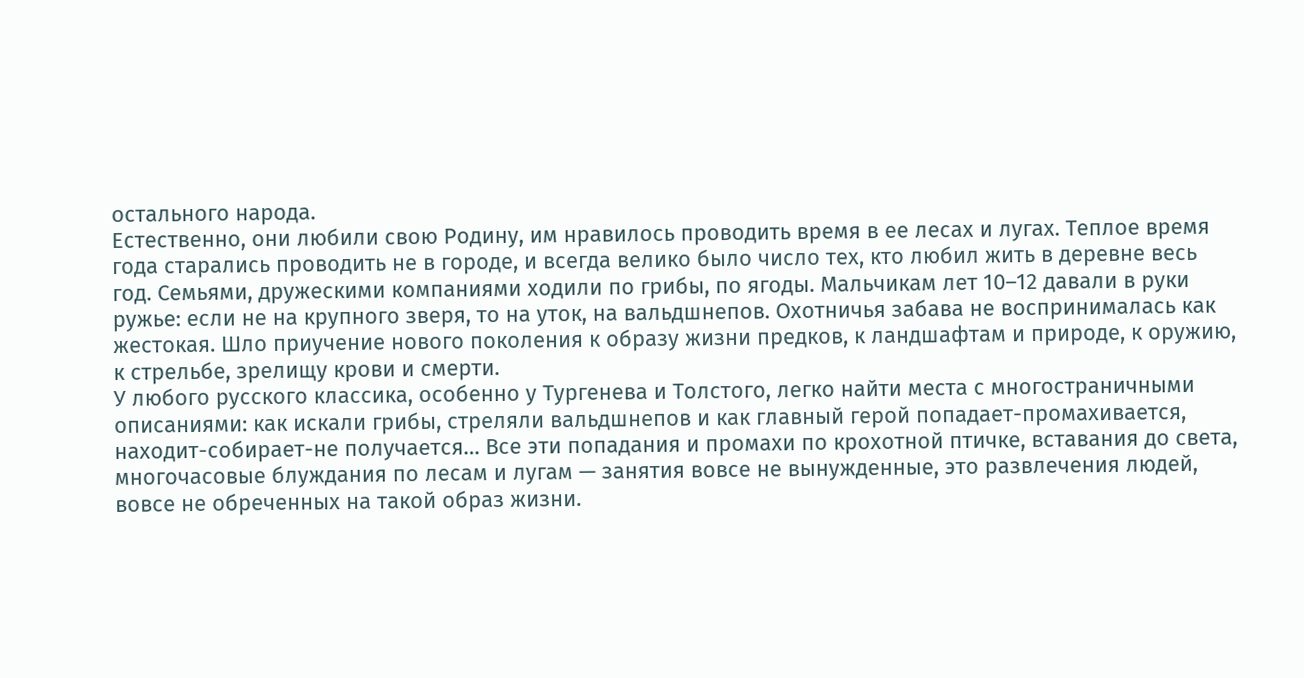остального народа.
Естественно, они любили свою Родину, им нравилось проводить время в ее лесах и лугах. Теплое время года старались проводить не в городе, и всегда велико было число тех, кто любил жить в деревне весь год. Семьями, дружескими компаниями ходили по грибы, по ягоды. Мальчикам лет 10–12 давали в руки ружье: если не на крупного зверя, то на уток, на вальдшнепов. Охотничья забава не воспринималась как жестокая. Шло приучение нового поколения к образу жизни предков, к ландшафтам и природе, к оружию, к стрельбе, зрелищу крови и смерти.
У любого русского классика, особенно у Тургенева и Толстого, легко найти места с многостраничными описаниями: как искали грибы, стреляли вальдшнепов и как главный герой попадает-промахивается, находит-собирает-не получается… Все эти попадания и промахи по крохотной птичке, вставания до света, многочасовые блуждания по лесам и лугам — занятия вовсе не вынужденные, это развлечения людей, вовсе не обреченных на такой образ жизни.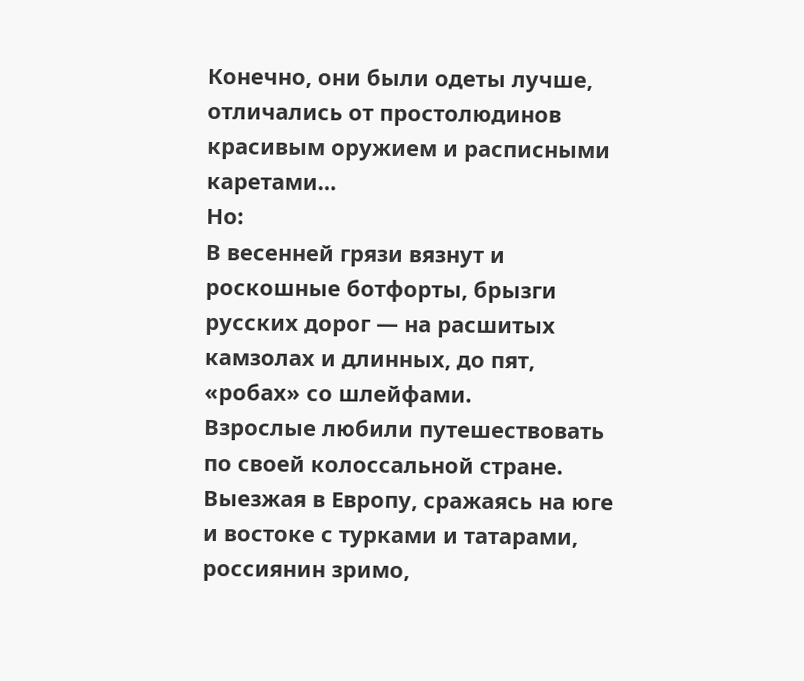Конечно, они были одеты лучше, отличались от простолюдинов красивым оружием и расписными каретами…
Но:
В весенней грязи вязнут и роскошные ботфорты, брызги русских дорог — на расшитых камзолах и длинных, до пят, «робах» со шлейфами.
Взрослые любили путешествовать по своей колоссальной стране. Выезжая в Европу, сражаясь на юге и востоке с турками и татарами, россиянин зримо,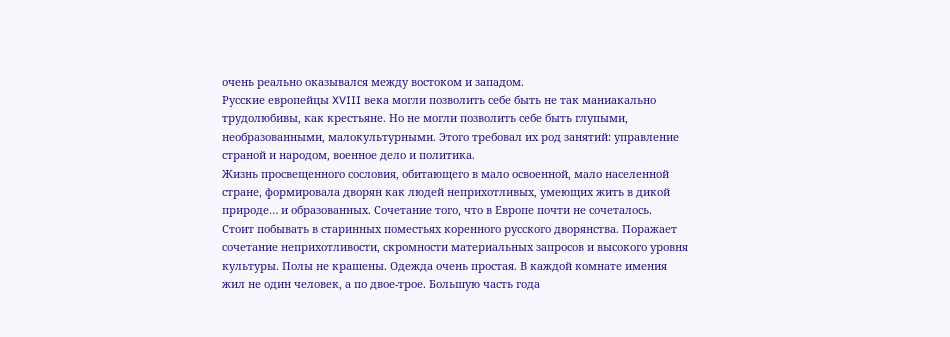очень реально оказывался между востоком и западом.
Русские европейцы XVIII века могли позволить себе быть не так маниакально трудолюбивы, как крестьяне. Но не могли позволить себе быть глупыми, необразованными, малокультурными. Этого требовал их род занятий: управление страной и народом, военное дело и политика.
Жизнь просвещенного сословия, обитающего в мало освоенной, мало населенной стране, формировала дворян как людей неприхотливых, умеющих жить в дикой природе… и образованных. Сочетание того, что в Европе почти не сочеталось.
Стоит побывать в старинных поместьях коренного русского дворянства. Поражает сочетание неприхотливости, скромности материальных запросов и высокого уровня культуры. Полы не крашены. Одежда очень простая. В каждой комнате имения жил не один человек, а по двое-трое. Большую часть года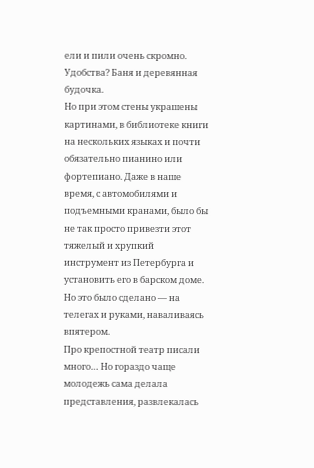ели и пили очень скромно. Удобства? Баня и деревянная будочка.
Но при этом стены украшены картинами, в библиотеке книги на нескольких языках и почти обязательно пианино или фортепиано. Даже в наше время, с автомобилями и подъемными кранами, было бы не так просто привезти этот тяжелый и хрупкий инструмент из Петербурга и установить его в барском доме. Но это было сделано — на телегах и руками, наваливаясь впятером.
Про крепостной театр писали много… Но гораздо чаще молодежь сама делала представления, развлекалась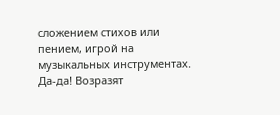сложением стихов или пением, игрой на музыкальных инструментах.
Да-да! Возразят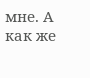мне. А как же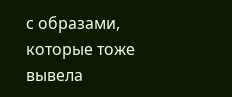с образами, которые тоже вывела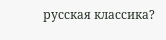русская классика?